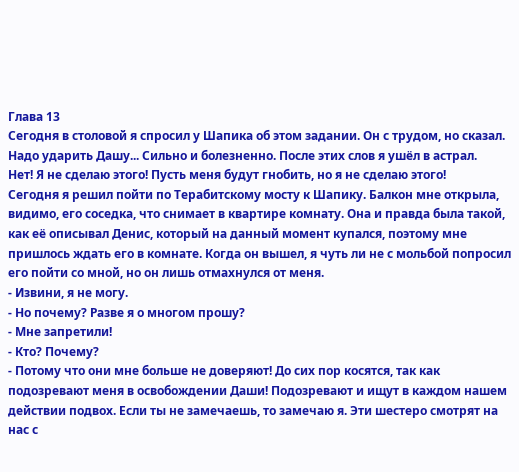Глава 13
Сегодня в столовой я спросил у Шапика об этом задании. Он с трудом, но сказал. Надо ударить Дашу... Сильно и болезненно. После этих слов я ушёл в астрал.
Нет! Я не сделаю этого! Пусть меня будут гнобить, но я не сделаю этого!
Сегодня я решил пойти по Терабитскому мосту к Шапику. Балкон мне открыла, видимо, его соседка, что снимает в квартире комнату. Она и правда была такой, как её описывал Денис, который на данный момент купался, поэтому мне пришлось ждать его в комнате. Когда он вышел, я чуть ли не с мольбой попросил его пойти со мной, но он лишь отмахнулся от меня.
- Извини, я не могу.
- Но почему? Разве я о многом прошу?
- Мне запретили!
- Кто? Почему?
- Потому что они мне больше не доверяют! До сих пор косятся, так как подозревают меня в освобождении Даши! Подозревают и ищут в каждом нашем действии подвох. Если ты не замечаешь, то замечаю я. Эти шестеро смотрят на нас с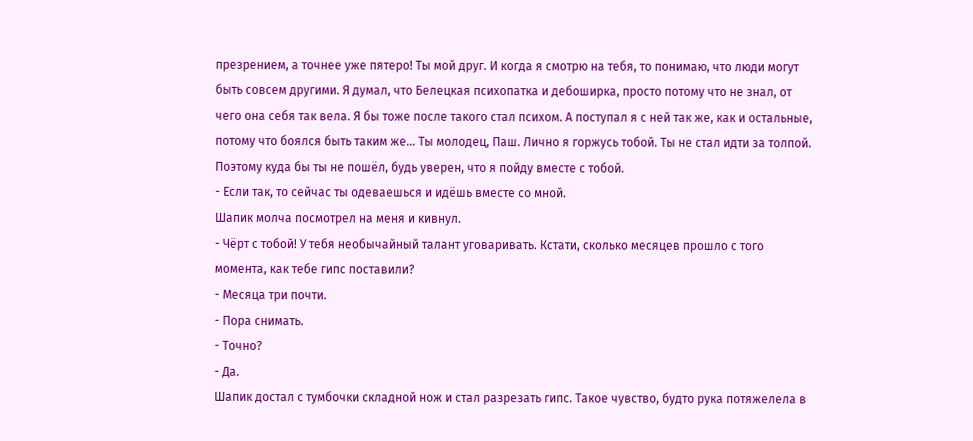презрением, а точнее уже пятеро! Ты мой друг. И когда я смотрю на тебя, то понимаю, что люди могут быть совсем другими. Я думал, что Белецкая психопатка и дебоширка, просто потому что не знал, от чего она себя так вела. Я бы тоже после такого стал психом. А поступал я с ней так же, как и остальные, потому что боялся быть таким же... Ты молодец, Паш. Лично я горжусь тобой. Ты не стал идти за толпой. Поэтому куда бы ты не пошёл, будь уверен, что я пойду вместе с тобой.
- Если так, то сейчас ты одеваешься и идёшь вместе со мной.
Шапик молча посмотрел на меня и кивнул.
- Чёрт с тобой! У тебя необычайный талант уговаривать. Кстати, сколько месяцев прошло с того момента, как тебе гипс поставили?
- Месяца три почти.
- Пора снимать.
- Точно?
- Да.
Шапик достал с тумбочки складной нож и стал разрезать гипс. Такое чувство, будто рука потяжелела в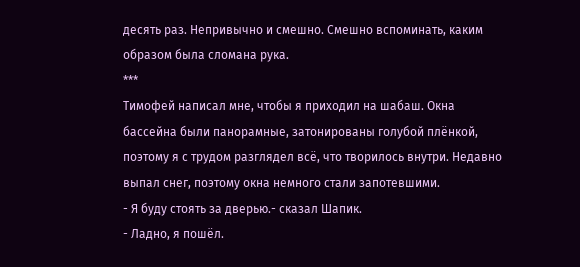десять раз. Непривычно и смешно. Смешно вспоминать, каким образом была сломана рука.
***
Тимофей написал мне, чтобы я приходил на шабаш. Окна бассейна были панорамные, затонированы голубой плёнкой, поэтому я с трудом разглядел всё, что творилось внутри. Недавно выпал снег, поэтому окна немного стали запотевшими.
- Я буду стоять за дверью.- сказал Шапик.
- Ладно, я пошёл.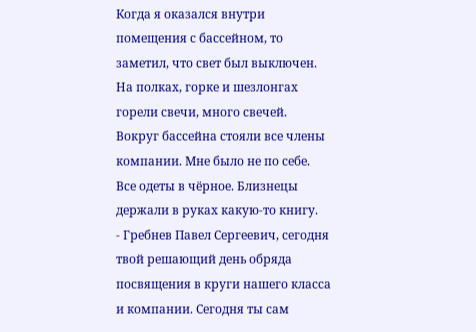Когда я оказался внутри помещения с бассейном, то заметил, что свет был выключен. На полках, горке и шезлонгах горели свечи, много свечей. Вокруг бассейна стояли все члены компании. Мне было не по себе. Все одеты в чёрное. Близнецы держали в руках какую-то книгу.
- Гребнев Павел Сергеевич, сегодня твой решающий день обряда посвящения в круги нашего класса и компании. Сегодня ты сам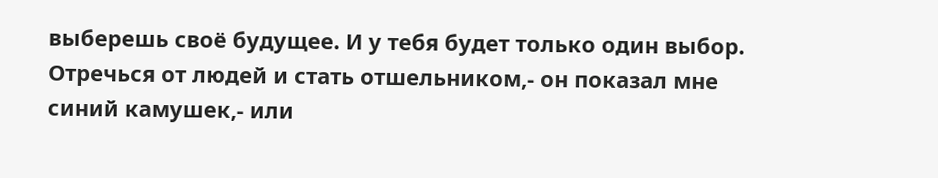выберешь своё будущее. И у тебя будет только один выбор. Отречься от людей и стать отшельником,- он показал мне синий камушек,- или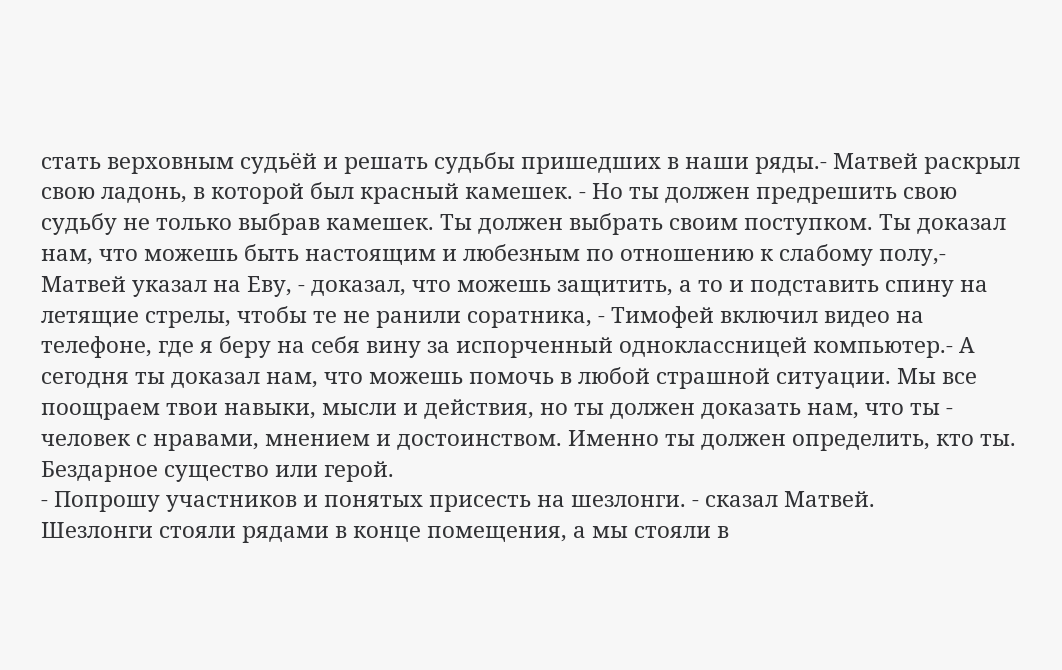стать верховным судьёй и решать судьбы пришедших в наши ряды.- Матвей раскрыл свою ладонь, в которой был красный камешек. - Но ты должен предрешить свою судьбу не только выбрав камешек. Ты должен выбрать своим поступком. Ты доказал нам, что можешь быть настоящим и любезным по отношению к слабому полу,- Матвей указал на Еву, - доказал, что можешь защитить, а то и подставить спину на летящие стрелы, чтобы те не ранили соратника, - Тимофей включил видео на телефоне, где я беру на себя вину за испорченный одноклассницей компьютер.- А сегодня ты доказал нам, что можешь помочь в любой страшной ситуации. Мы все поощраем твои навыки, мысли и действия, но ты должен доказать нам, что ты - человек с нравами, мнением и достоинством. Именно ты должен определить, кто ты. Бездарное существо или герой.
- Попрошу участников и понятых присесть на шезлонги. - сказал Матвей.
Шезлонги стояли рядами в конце помещения, а мы стояли в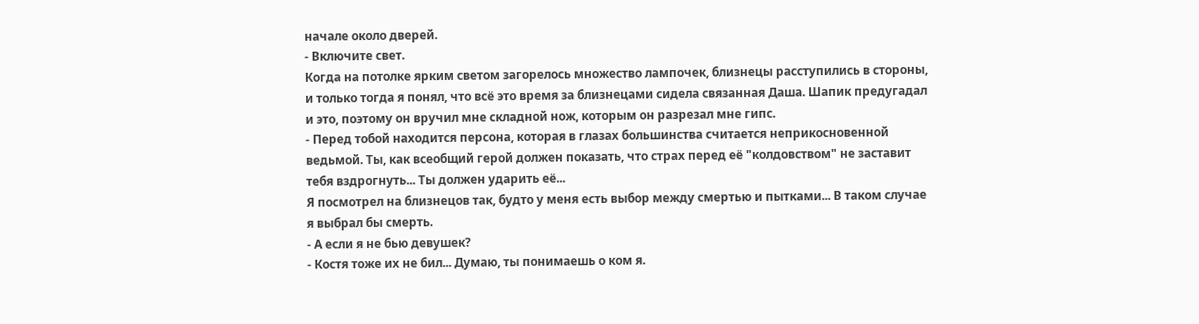начале около дверей.
- Включите свет.
Когда на потолке ярким светом загорелось множество лампочек, близнецы расступились в стороны, и только тогда я понял, что всё это время за близнецами сидела связанная Даша. Шапик предугадал и это, поэтому он вручил мне складной нож, которым он разрезал мне гипс.
- Перед тобой находится персона, которая в глазах большинства считается неприкосновенной ведьмой. Ты, как всеобщий герой должен показать, что страх перед её "колдовством" не заставит тебя вздрогнуть... Ты должен ударить её...
Я посмотрел на близнецов так, будто у меня есть выбор между смертью и пытками... В таком случае я выбрал бы смерть.
- А если я не бью девушек?
- Костя тоже их не бил... Думаю, ты понимаешь о ком я.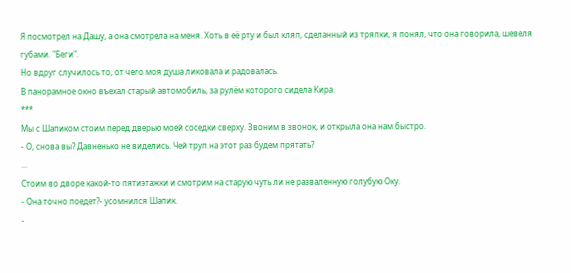Я посмотрел на Дашу, а она смотрела на меня. Хоть в её рту и был кляп, сделанный из тряпки, я понял, что она говорила, шевеля губами. "Беги".
Но вдруг случилось то, от чего моя душа ликовала и радовалась.
В панорамное окно въехал старый автомобиль, за рулём которого сидела Кира.
***
Мы с Шапиком стоим перед дверью моей соседки сверху. Звоним в звонок, и открыла она нам быстро.
- О, снова вы? Давненько не виделись. Чей труп на этот раз будем прятать?
...
Стоим во дворе какой-то пятиэтажки и смотрим на старую чуть ли не разваленную голубую Оку.
- Она точно поедет?- усомнился Шапик.
-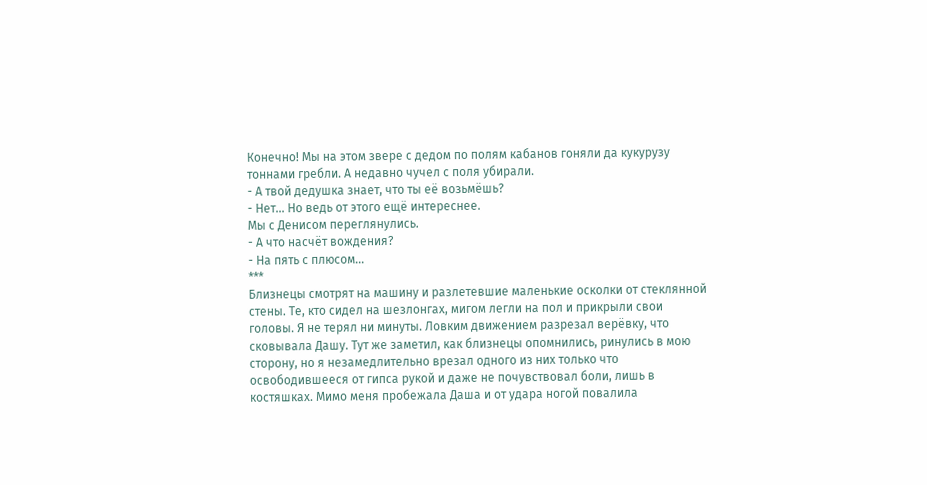Конечно! Мы на этом звере с дедом по полям кабанов гоняли да кукурузу тоннами гребли. А недавно чучел с поля убирали.
- А твой дедушка знает, что ты её возьмёшь?
- Нет... Но ведь от этого ещё интереснее.
Мы с Денисом переглянулись.
- А что насчёт вождения?
- На пять с плюсом...
***
Близнецы смотрят на машину и разлетевшие маленькие осколки от стеклянной стены. Те, кто сидел на шезлонгах, мигом легли на пол и прикрыли свои головы. Я не терял ни минуты. Ловким движением разрезал верёвку, что сковывала Дашу. Тут же заметил, как близнецы опомнились, ринулись в мою сторону, но я незамедлительно врезал одного из них только что освободившееся от гипса рукой и даже не почувствовал боли, лишь в костяшках. Мимо меня пробежала Даша и от удара ногой повалила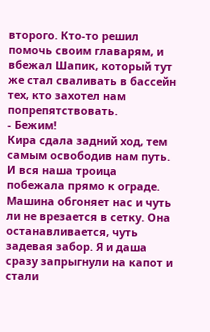второго. Кто-то решил помочь своим главарям, и вбежал Шапик, который тут же стал сваливать в бассейн тех, кто захотел нам попрепятствовать.
- Бежим!
Кира сдала задний ход, тем самым освободив нам путь. И вся наша троица побежала прямо к ограде. Машина обгоняет нас и чуть ли не врезается в сетку. Она останавливается, чуть задевая забор. Я и даша сразу запрыгнули на капот и стали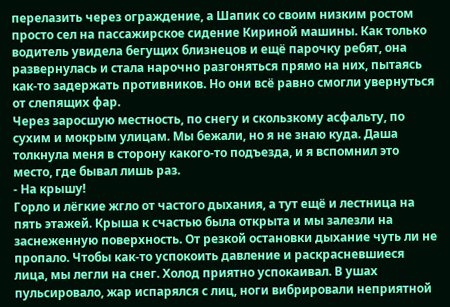перелазить через ограждение, а Шапик со своим низким ростом просто сел на пассажирское сидение Кириной машины. Как только водитель увидела бегущих близнецов и ещё парочку ребят, она развернулась и стала нарочно разгоняться прямо на них, пытаясь как-то задержать противников. Но они всё равно смогли увернуться от слепящих фар.
Через заросшую местность, по снегу и скользкому асфальту, по сухим и мокрым улицам. Мы бежали, но я не знаю куда. Даша толкнула меня в сторону какого-то подъезда, и я вспомнил это место, где бывал лишь раз.
- На крышу!
Горло и лёгкие жгло от частого дыхания, а тут ещё и лестница на пять этажей. Крыша к счастью была открыта и мы залезли на заснеженную поверхность. От резкой остановки дыхание чуть ли не пропало. Чтобы как-то успокоить давление и раскрасневшиеся лица, мы легли на снег. Холод приятно успокаивал. В ушах пульсировало, жар испарялся с лиц, ноги вибрировали неприятной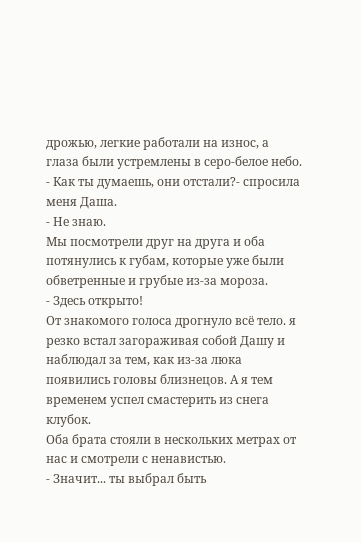дрожью, легкие работали на износ, а глаза были устремлены в серо-белое небо.
- Как ты думаешь, они отстали?- спросила меня Даша.
- Не знаю.
Мы посмотрели друг на друга и оба потянулись к губам, которые уже были обветренные и грубые из-за мороза.
- Здесь открыто!
От знакомого голоса дрогнуло всё тело. я резко встал загораживая собой Дашу и наблюдал за тем, как из-за люка появились головы близнецов. А я тем временем успел смастерить из снега клубок.
Оба брата стояли в нескольких метрах от нас и смотрели с ненавистью.
- Значит... ты выбрал быть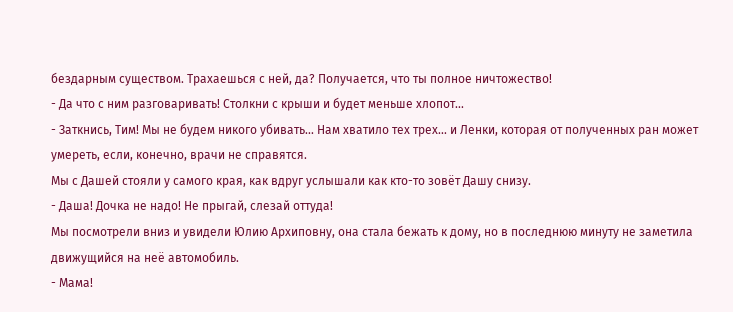бездарным существом. Трахаешься с ней, да? Получается, что ты полное ничтожество!
- Да что с ним разговаривать! Столкни с крыши и будет меньше хлопот...
- Заткнись, Тим! Мы не будем никого убивать... Нам хватило тех трех... и Ленки, которая от полученных ран может умереть, если, конечно, врачи не справятся.
Мы с Дашей стояли у самого края, как вдруг услышали как кто-то зовёт Дашу снизу.
- Даша! Дочка не надо! Не прыгай, слезай оттуда!
Мы посмотрели вниз и увидели Юлию Архиповну, она стала бежать к дому, но в последнюю минуту не заметила движущийся на неё автомобиль.
- Мама!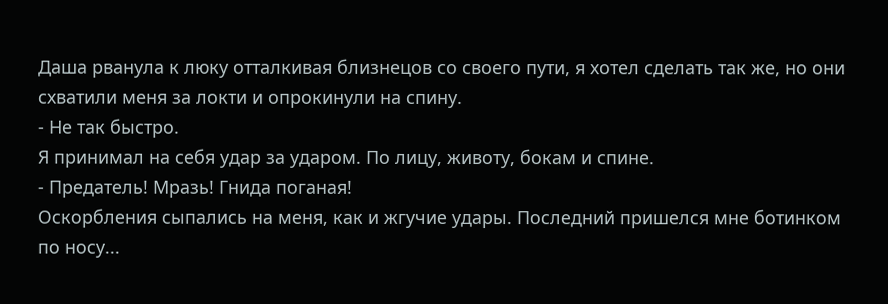Даша рванула к люку отталкивая близнецов со своего пути, я хотел сделать так же, но они схватили меня за локти и опрокинули на спину.
- Не так быстро.
Я принимал на себя удар за ударом. По лицу, животу, бокам и спине.
- Предатель! Мразь! Гнида поганая!
Оскорбления сыпались на меня, как и жгучие удары. Последний пришелся мне ботинком по носу...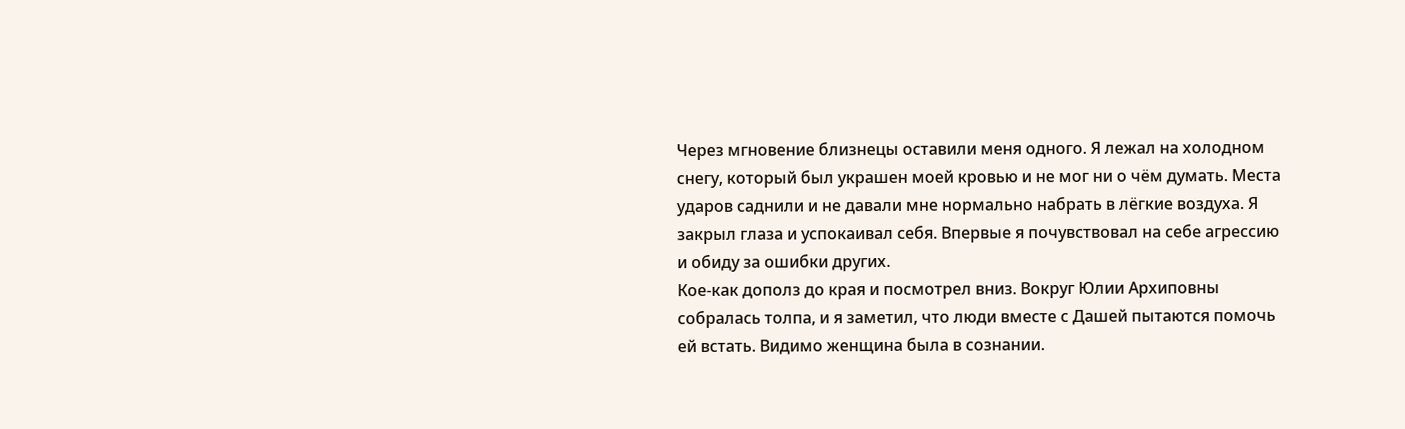Через мгновение близнецы оставили меня одного. Я лежал на холодном снегу, который был украшен моей кровью и не мог ни о чём думать. Места ударов саднили и не давали мне нормально набрать в лёгкие воздуха. Я закрыл глаза и успокаивал себя. Впервые я почувствовал на себе агрессию и обиду за ошибки других.
Кое-как дополз до края и посмотрел вниз. Вокруг Юлии Архиповны собралась толпа, и я заметил, что люди вместе с Дашей пытаются помочь ей встать. Видимо женщина была в сознании.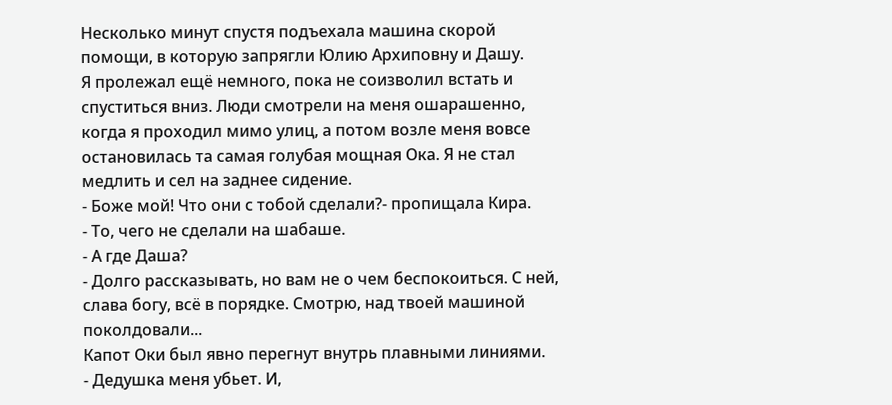Несколько минут спустя подъехала машина скорой помощи, в которую запрягли Юлию Архиповну и Дашу.
Я пролежал ещё немного, пока не соизволил встать и спуститься вниз. Люди смотрели на меня ошарашенно, когда я проходил мимо улиц, а потом возле меня вовсе остановилась та самая голубая мощная Ока. Я не стал медлить и сел на заднее сидение.
- Боже мой! Что они с тобой сделали?- пропищала Кира.
- То, чего не сделали на шабаше.
- А где Даша?
- Долго рассказывать, но вам не о чем беспокоиться. С ней, слава богу, всё в порядке. Смотрю, над твоей машиной поколдовали...
Капот Оки был явно перегнут внутрь плавными линиями.
- Дедушка меня убьет. И,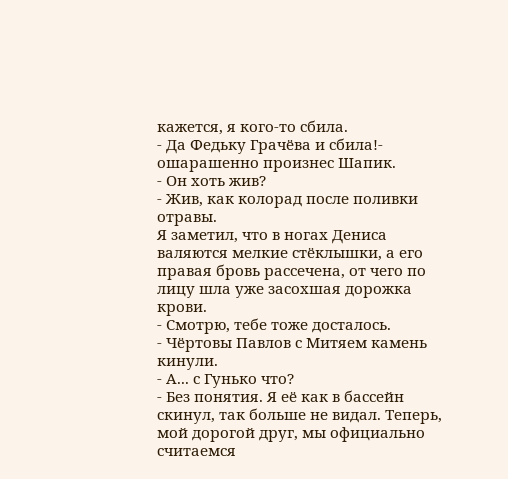кажется, я кого-то сбила.
- Да Федьку Грачёва и сбила!- ошарашенно произнес Шапик.
- Он хоть жив?
- Жив, как колорад после поливки отравы.
Я заметил, что в ногах Дениса валяются мелкие стёклышки, а его правая бровь рассечена, от чего по лицу шла уже засохшая дорожка крови.
- Смотрю, тебе тоже досталось.
- Чёртовы Павлов с Митяем камень кинули.
- А... с Гунько что?
- Без понятия. Я её как в бассейн скинул, так больше не видал. Теперь, мой дорогой друг, мы официально считаемся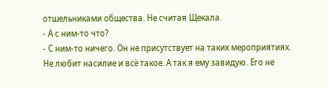отшельниками общества. Не считая Щекала.
- А с ним-то что?
- С ним-то ничего. Он не присутствует на таких мероприятиях. Не любит насилие и всё такое. А так я ему завидую. Его не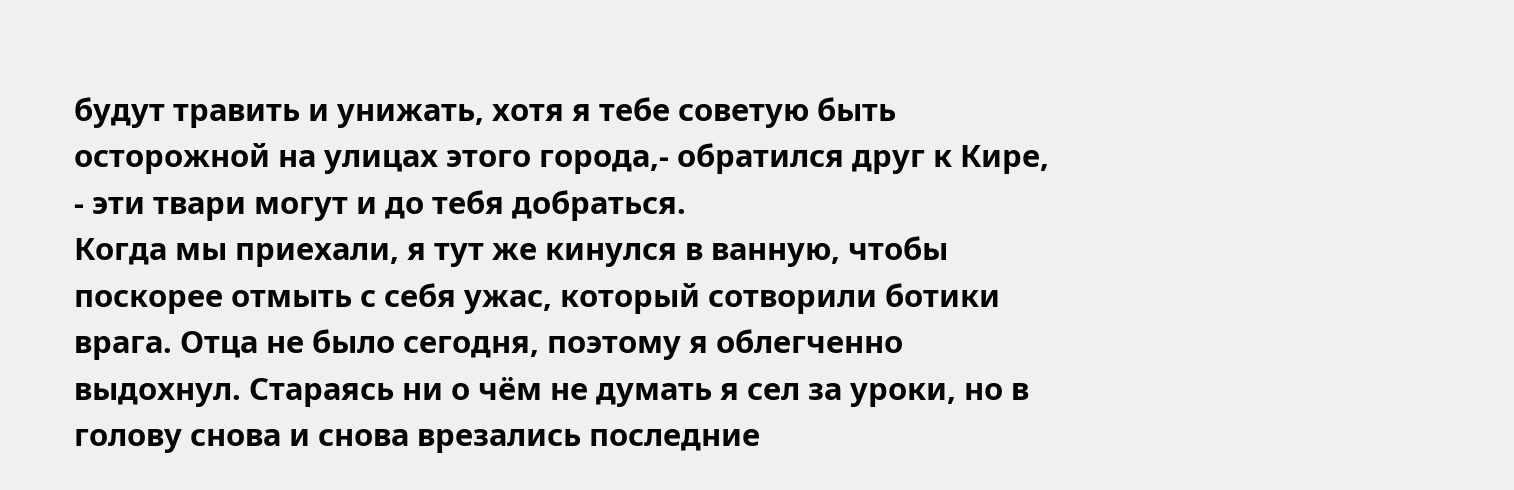будут травить и унижать, хотя я тебе советую быть осторожной на улицах этого города,- обратился друг к Кире, - эти твари могут и до тебя добраться.
Когда мы приехали, я тут же кинулся в ванную, чтобы поскорее отмыть с себя ужас, который сотворили ботики врага. Отца не было сегодня, поэтому я облегченно выдохнул. Стараясь ни о чём не думать я сел за уроки, но в голову снова и снова врезались последние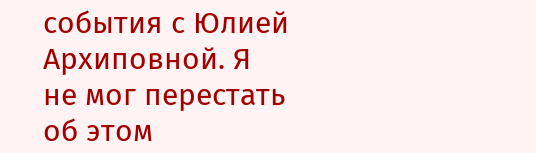события с Юлией Архиповной. Я не мог перестать об этом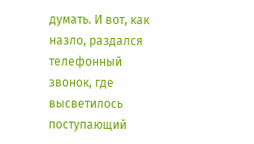думать. И вот, как назло, раздался телефонный звонок, где высветилось поступающий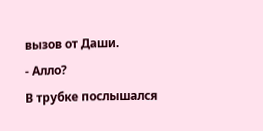вызов от Даши.
- Алло?
В трубке послышался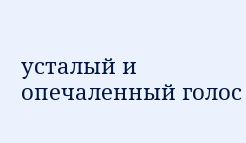усталый и опечаленный голос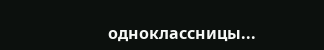одноклассницы...